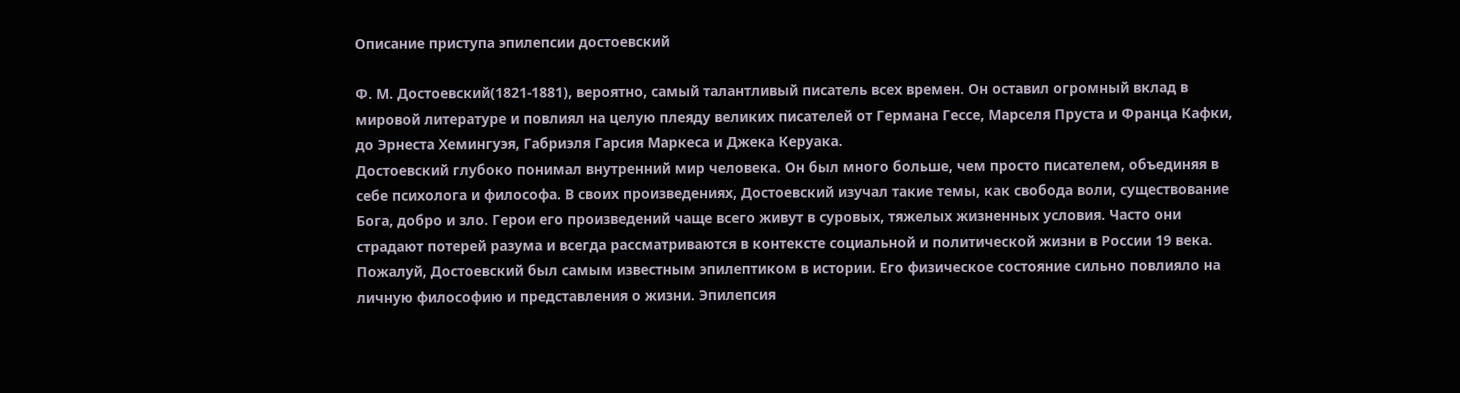Описание приступа эпилепсии достоевский

Ф. М. Достоевский(1821-1881), вероятно, самый талантливый писатель всех времен. Он оставил огромный вклад в мировой литературе и повлиял на целую плеяду великих писателей от Германа Гессе, Марселя Пруста и Франца Кафки, до Эрнеста Хемингуэя, Габриэля Гарсия Маркеса и Джека Керуака.
Достоевский глубоко понимал внутренний мир человека. Он был много больше, чем просто писателем, объединяя в себе психолога и философа. В своих произведениях, Достоевский изучал такие темы, как свобода воли, существование Бога, добро и зло. Герои его произведений чаще всего живут в суровых, тяжелых жизненных условия. Часто они страдают потерей разума и всегда рассматриваются в контексте социальной и политической жизни в России 19 века.
Пожалуй, Достоевский был самым известным эпилептиком в истории. Его физическое состояние сильно повлияло на личную философию и представления о жизни. Эпилепсия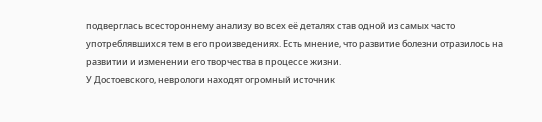подверглась всестороннему анализу во всех её деталях став одной из самых часто употреблявшихся тем в его произведениях. Есть мнение, что развитие болезни отразилось на развитии и изменении его творчества в процессе жизни.
У Достоевского, неврологи находят огромный источник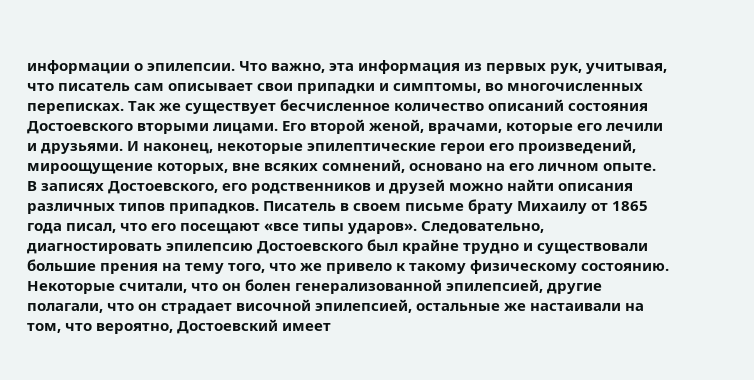информации о эпилепсии. Что важно, эта информация из первых рук, учитывая, что писатель сам описывает свои припадки и симптомы, во многочисленных переписках. Так же существует бесчисленное количество описаний состояния Достоевского вторыми лицами. Его второй женой, врачами, которые его лечили и друзьями. И наконец, некоторые эпилептические герои его произведений, мироощущение которых, вне всяких сомнений, основано на его личном опыте.
В записях Достоевского, его родственников и друзей можно найти описания различных типов припадков. Писатель в своем письме брату Михаилу от 1865 года писал, что его посещают «все типы ударов». Следовательно, диагностировать эпилепсию Достоевского был крайне трудно и существовали большие прения на тему того, что же привело к такому физическому состоянию. Некоторые считали, что он болен генерализованной эпилепсией, другие полагали, что он страдает височной эпилепсией, остальные же настаивали на том, что вероятно, Достоевский имеет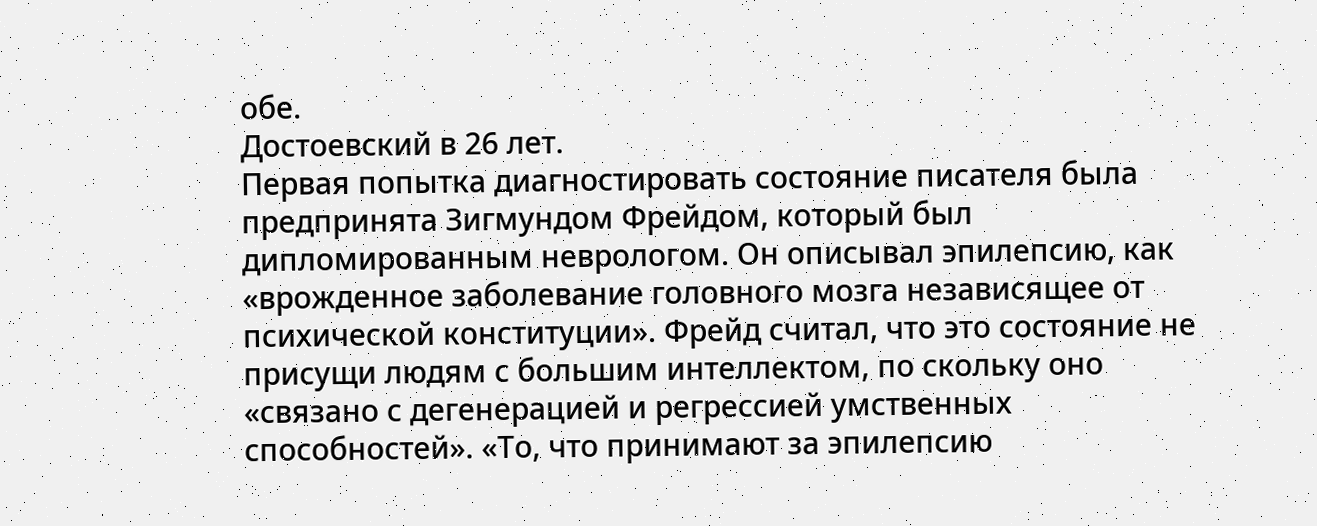обе.
Достоевский в 26 лет.
Первая попытка диагностировать состояние писателя была предпринята Зигмундом Фрейдом, который был дипломированным неврологом. Он описывал эпилепсию, как «врожденное заболевание головного мозга независящее от психической конституции». Фрейд считал, что это состояние не присущи людям с большим интеллектом, по скольку оно «связано с дегенерацией и регрессией умственных способностей». «То, что принимают за эпилепсию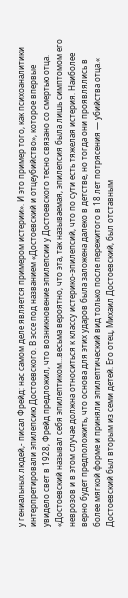у гениальных людей,- писал Фрейд: нас самом деле является примером истерии». И это пример того, как психоаналитики интерпретировали эпилепсию Достоевского. В эссе под названием «Достоевский и отцеубийство», которое впервые увидело свет в 1928, Фрейд предложил, что возникновение эпилепсии у Достоевского тесно связано со смертью отца.
«Достоевский называл себя эпилептиком…весьма вероятно, что эта, так называемая, эпилепсия была лишь симптомом его неврозов и в этом случае должна относиться к классу истерико-эпилепсий, что по сути есть тяжелая истерия. Наиболее верно будет предположить, что основа для этих ударов была заложена далеко в детстве, но тогда они проявлялись в более мягкой форме и приняли эпилептический вид только после пережитого в 18 лет потрясения — убийства отца.«
Достоевский был вторым из семи детей. Его отец, Михаил Достоевский, был отставным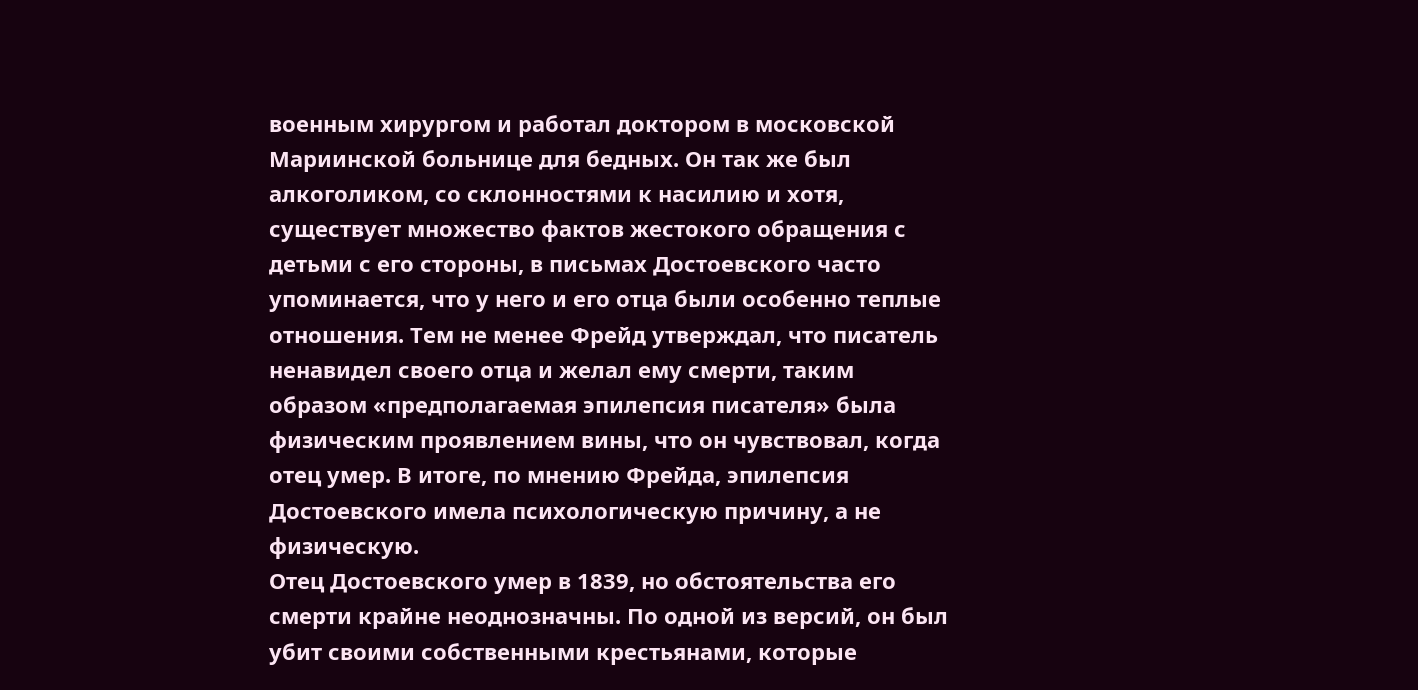военным хирургом и работал доктором в московской Мариинской больнице для бедных. Он так же был алкоголиком, со склонностями к насилию и хотя, существует множество фактов жестокого обращения с детьми с его стороны, в письмах Достоевского часто упоминается, что у него и его отца были особенно теплые отношения. Тем не менее Фрейд утверждал, что писатель ненавидел своего отца и желал ему смерти, таким образом «предполагаемая эпилепсия писателя» была физическим проявлением вины, что он чувствовал, когда отец умер. В итоге, по мнению Фрейда, эпилепсия Достоевского имела психологическую причину, а не физическую.
Отец Достоевского умер в 1839, но обстоятельства его смерти крайне неоднозначны. По одной из версий, он был убит своими собственными крестьянами, которые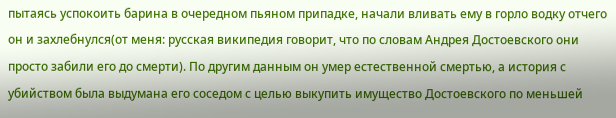пытаясь успокоить барина в очередном пьяном припадке, начали вливать ему в горло водку отчего он и захлебнулся(от меня: русская википедия говорит, что по словам Андрея Достоевского они просто забили его до смерти). По другим данным он умер естественной смертью, а история с убийством была выдумана его соседом с целью выкупить имущество Достоевского по меньшей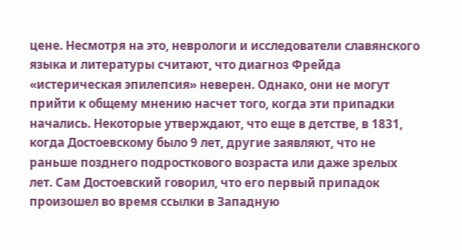цене. Несмотря на это, неврологи и исследователи славянского языка и литературы считают, что диагноз Фрейда «истерическая эпилепсия» неверен. Однако, они не могут прийти к общему мнению насчет того, когда эти припадки начались. Некоторые утверждают, что еще в детстве, в 1831, когда Достоевскому было 9 лет, другие заявляют, что не раньше позднего подросткового возраста или даже зрелых лет. Сам Достоевский говорил, что его первый припадок произошел во время ссылки в Западную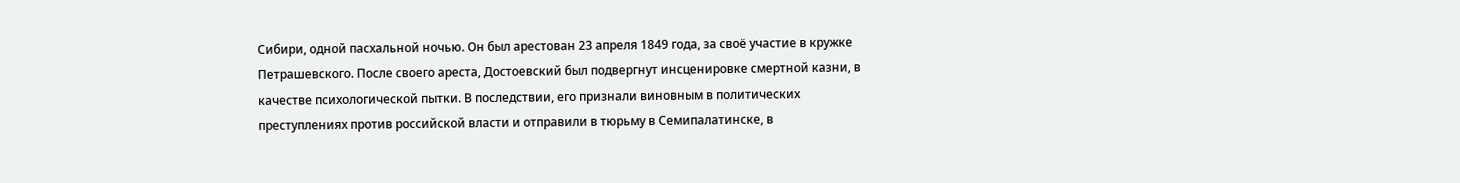Сибири, одной пасхальной ночью. Он был арестован 23 апреля 1849 года, за своё участие в кружке Петрашевского. После своего ареста, Достоевский был подвергнут инсценировке смертной казни, в качестве психологической пытки. В последствии, его признали виновным в политических преступлениях против российской власти и отправили в тюрьму в Семипалатинске, в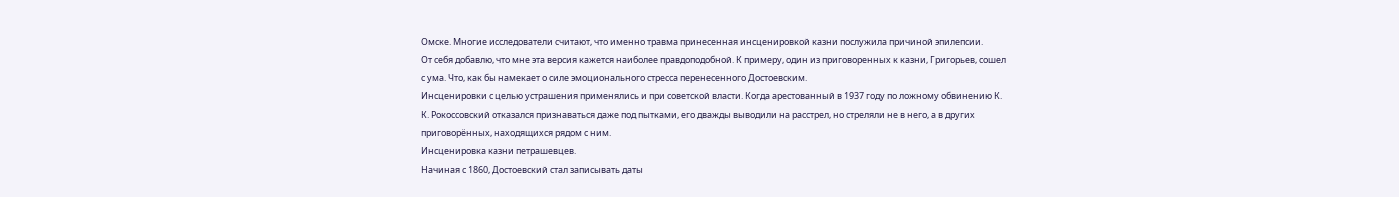Омске. Многие исследователи считают, что именно травма принесенная инсценировкой казни послужила причиной эпилепсии.
От себя добавлю, что мне эта версия кажется наиболее правдоподобной. К примеру, один из приговоренных к казни, Григорьев, сошел с ума. Что, как бы намекает о силе эмоционального стресса перенесенного Достоевским.
Инсценировки с целью устрашения применялись и при советской власти. Когда арестованный в 1937 году по ложному обвинению К. К. Рокоссовский отказался признаваться даже под пытками, его дважды выводили на расстрел, но стреляли не в него, а в других приговорённых, находящихся рядом с ним.
Инсценировка казни петрашевцев.
Начиная с 1860, Достоевский стал записывать даты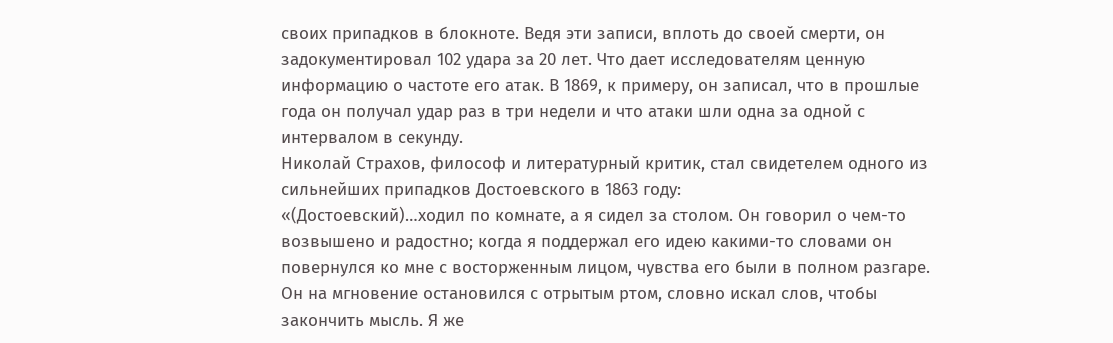своих припадков в блокноте. Ведя эти записи, вплоть до своей смерти, он задокументировал 102 удара за 20 лет. Что дает исследователям ценную информацию о частоте его атак. В 1869, к примеру, он записал, что в прошлые года он получал удар раз в три недели и что атаки шли одна за одной с интервалом в секунду.
Николай Страхов, философ и литературный критик, стал свидетелем одного из сильнейших припадков Достоевского в 1863 году:
«(Достоевский)…ходил по комнате, а я сидел за столом. Он говорил о чем-то возвышено и радостно; когда я поддержал его идею какими-то словами он повернулся ко мне с восторженным лицом, чувства его были в полном разгаре. Он на мгновение остановился с отрытым ртом, словно искал слов, чтобы закончить мысль. Я же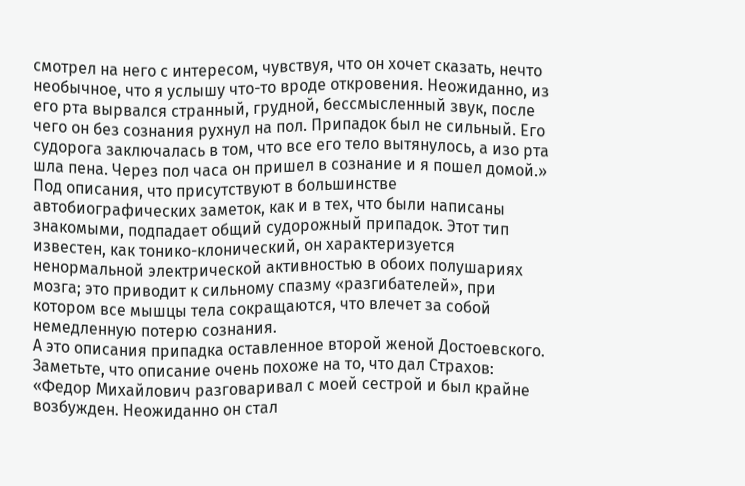смотрел на него с интересом, чувствуя, что он хочет сказать, нечто необычное, что я услышу что-то вроде откровения. Неожиданно, из его рта вырвался странный, грудной, бессмысленный звук, после чего он без сознания рухнул на пол. Припадок был не сильный. Его судорога заключалась в том, что все его тело вытянулось, а изо рта шла пена. Через пол часа он пришел в сознание и я пошел домой.»
Под описания, что присутствуют в большинстве автобиографических заметок, как и в тех, что были написаны знакомыми, подпадает общий судорожный припадок. Этот тип известен, как тонико-клонический, он характеризуется ненормальной электрической активностью в обоих полушариях мозга; это приводит к сильному спазму «разгибателей», при котором все мышцы тела сокращаются, что влечет за собой немедленную потерю сознания.
А это описания припадка оставленное второй женой Достоевского. Заметьте, что описание очень похоже на то, что дал Страхов:
«Федор Михайлович разговаривал с моей сестрой и был крайне возбужден. Неожиданно он стал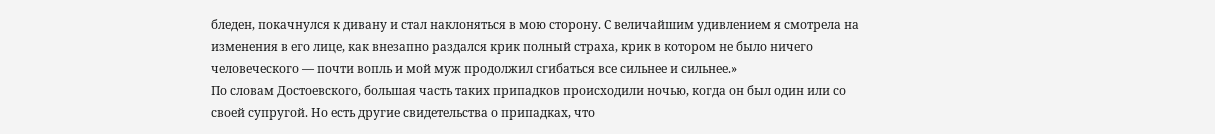бледен, покачнулся к дивану и стал наклоняться в мою сторону. С величайшим удивлением я смотрела на изменения в его лице, как внезапно раздался крик полный страха, крик в котором не было ничего человеческого — почти вопль и мой муж продолжил сгибаться все сильнее и сильнее.»
По словам Достоевского, большая часть таких припадков происходили ночью, когда он был один или со своей супругой. Но есть другие свидетельства о припадках, что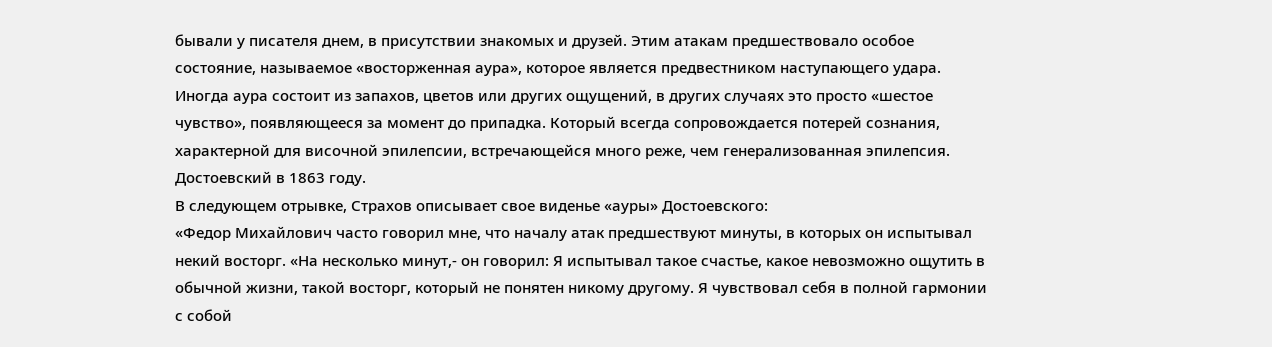бывали у писателя днем, в присутствии знакомых и друзей. Этим атакам предшествовало особое состояние, называемое «восторженная аура», которое является предвестником наступающего удара. Иногда аура состоит из запахов, цветов или других ощущений, в других случаях это просто «шестое чувство», появляющееся за момент до припадка. Который всегда сопровождается потерей сознания, характерной для височной эпилепсии, встречающейся много реже, чем генерализованная эпилепсия.
Достоевский в 1863 году.
В следующем отрывке, Страхов описывает свое виденье «ауры» Достоевского:
«Федор Михайлович часто говорил мне, что началу атак предшествуют минуты, в которых он испытывал некий восторг. «На несколько минут,- он говорил: Я испытывал такое счастье, какое невозможно ощутить в обычной жизни, такой восторг, который не понятен никому другому. Я чувствовал себя в полной гармонии с собой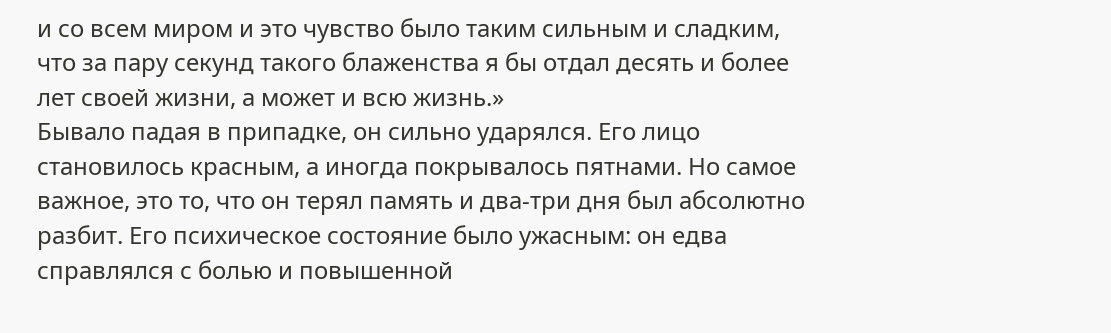и со всем миром и это чувство было таким сильным и сладким, что за пару секунд такого блаженства я бы отдал десять и более лет своей жизни, а может и всю жизнь.»
Бывало падая в припадке, он сильно ударялся. Его лицо становилось красным, а иногда покрывалось пятнами. Но самое важное, это то, что он терял память и два-три дня был абсолютно разбит. Его психическое состояние было ужасным: он едва справлялся с болью и повышенной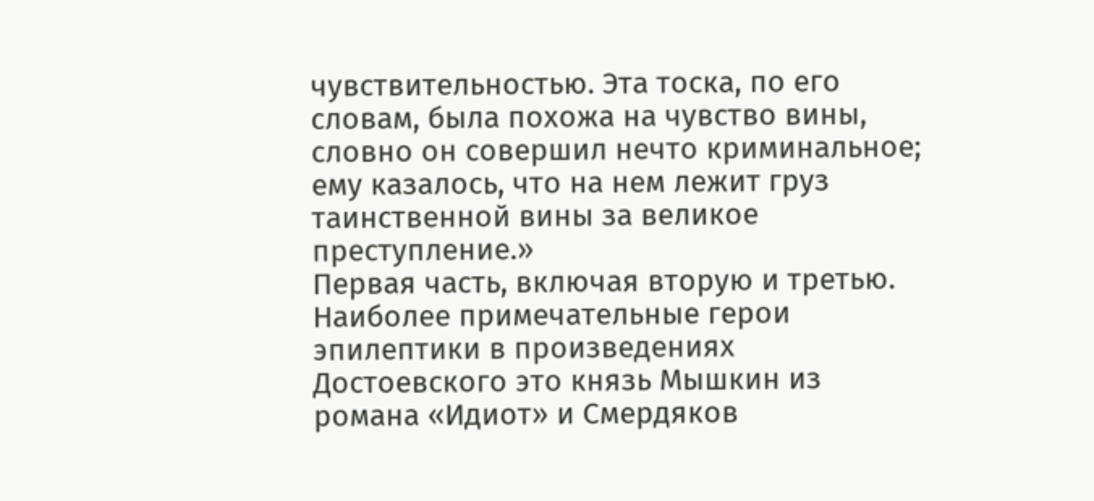чувствительностью. Эта тоска, по его словам, была похожа на чувство вины, словно он совершил нечто криминальное; ему казалось, что на нем лежит груз таинственной вины за великое преступление.»
Первая часть, включая вторую и третью.
Наиболее примечательные герои эпилептики в произведениях Достоевского это князь Мышкин из романа «Идиот» и Смердяков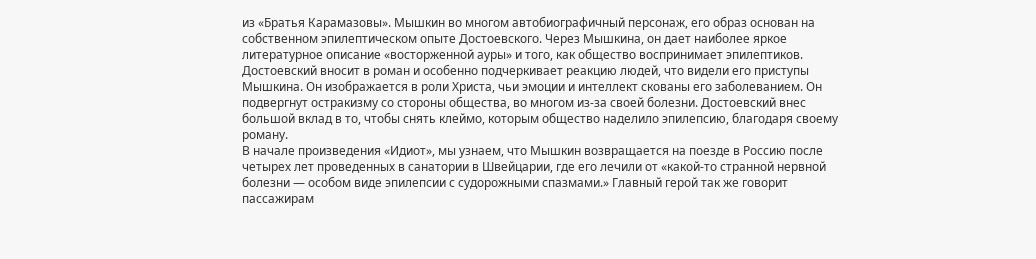из «Братья Карамазовы». Мышкин во многом автобиографичный персонаж, его образ основан на собственном эпилептическом опыте Достоевского. Через Мышкина, он дает наиболее яркое литературное описание «восторженной ауры» и того, как общество воспринимает эпилептиков. Достоевский вносит в роман и особенно подчеркивает реакцию людей, что видели его приступы Мышкина. Он изображается в роли Христа, чьи эмоции и интеллект скованы его заболеванием. Он подвергнут остракизму со стороны общества, во многом из-за своей болезни. Достоевский внес большой вклад в то, чтобы снять клеймо, которым общество наделило эпилепсию, благодаря своему роману.
В начале произведения «Идиот», мы узнаем, что Мышкин возвращается на поезде в Россию после четырех лет проведенных в санатории в Швейцарии, где его лечили от «какой-то странной нервной болезни — особом виде эпилепсии с судорожными спазмами.» Главный герой так же говорит пассажирам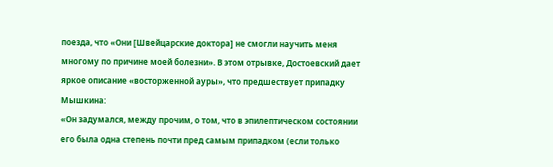поезда, что «Они [Швейцарские доктора] не смогли научить меня многому по причине моей болезни». В этом отрывке, Достоевский дает яркое описание «восторженной ауры», что предшествует припадку Мышкина:
«Он задумался, между прочим, о том, что в эпилептическом состоянии его была одна степень почти пред самым припадком (если только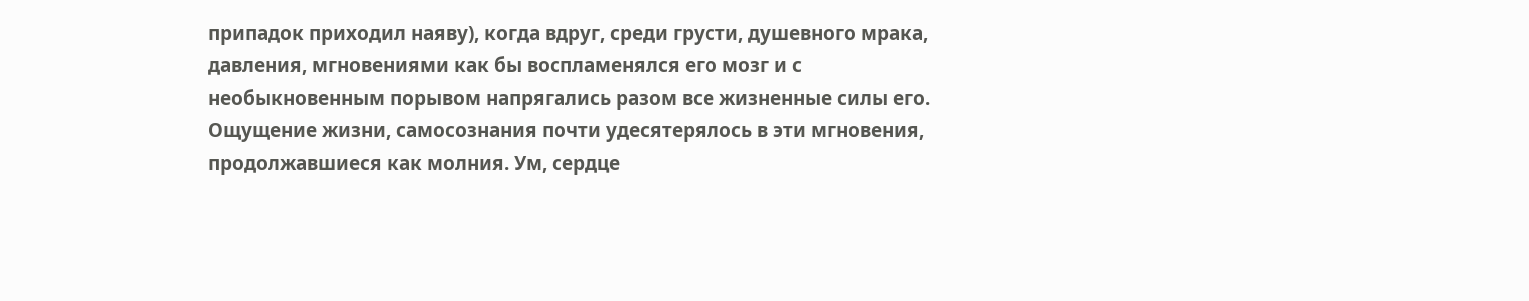припадок приходил наяву), когда вдруг, среди грусти, душевного мрака, давления, мгновениями как бы воспламенялся его мозг и с необыкновенным порывом напрягались разом все жизненные силы его. Ощущение жизни, самосознания почти удесятерялось в эти мгновения, продолжавшиеся как молния. Ум, сердце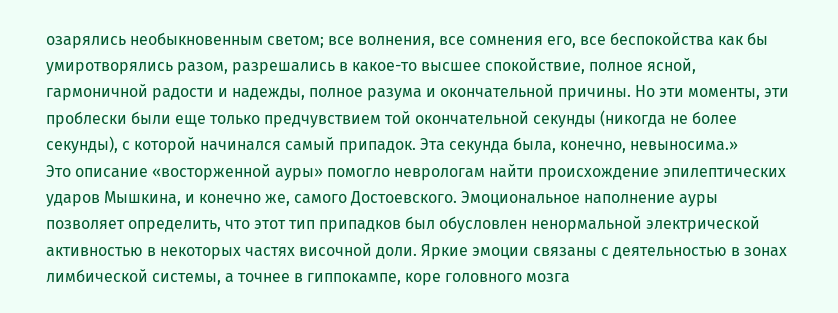озарялись необыкновенным светом; все волнения, все сомнения его, все беспокойства как бы умиротворялись разом, разрешались в какое-то высшее спокойствие, полное ясной, гармоничной радости и надежды, полное разума и окончательной причины. Но эти моменты, эти проблески были еще только предчувствием той окончательной секунды (никогда не более секунды), с которой начинался самый припадок. Эта секунда была, конечно, невыносима.»
Это описание «восторженной ауры» помогло неврологам найти происхождение эпилептических ударов Мышкина, и конечно же, самого Достоевского. Эмоциональное наполнение ауры позволяет определить, что этот тип припадков был обусловлен ненормальной электрической активностью в некоторых частях височной доли. Яркие эмоции связаны с деятельностью в зонах лимбической системы, а точнее в гиппокампе, коре головного мозга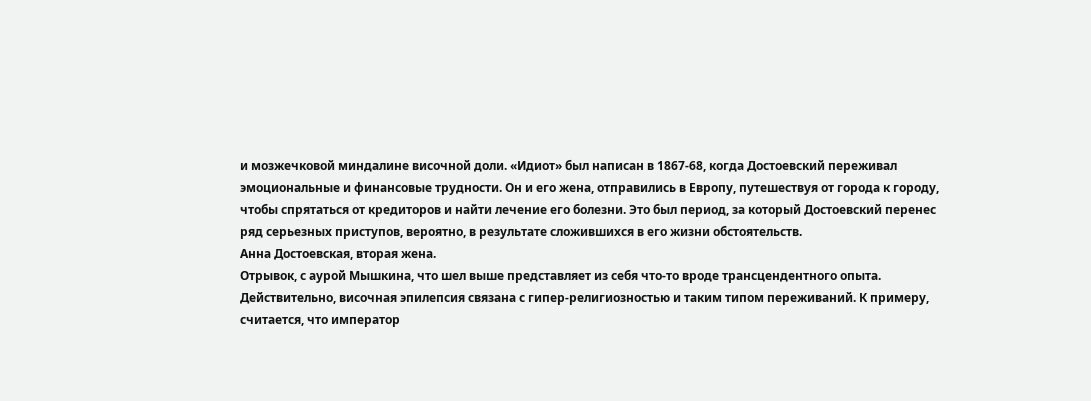и мозжечковой миндалине височной доли. «Идиот» был написан в 1867-68, когда Достоевский переживал эмоциональные и финансовые трудности. Он и его жена, отправились в Европу, путешествуя от города к городу, чтобы спрятаться от кредиторов и найти лечение его болезни. Это был период, за который Достоевский перенес ряд серьезных приступов, вероятно, в результате сложившихся в его жизни обстоятельств.
Анна Достоевская, вторая жена.
Отрывок, с аурой Мышкина, что шел выше представляет из себя что-то вроде трансцендентного опыта. Действительно, височная эпилепсия связана с гипер-религиозностью и таким типом переживаний. К примеру, считается, что император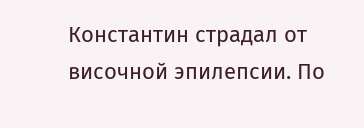Константин страдал от височной эпилепсии. По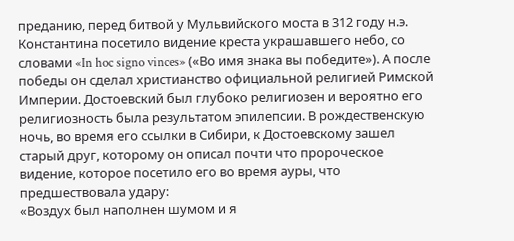преданию, перед битвой у Мульвийского моста в 312 году н.э. Константина посетило видение креста украшавшего небо, со словами «In hoc signo vinces» («Во имя знака вы победите»). А после победы он сделал христианство официальной религией Римской Империи. Достоевский был глубоко религиозен и вероятно его религиозность была результатом эпилепсии. В рождественскую ночь, во время его ссылки в Сибири, к Достоевскому зашел старый друг, которому он описал почти что пророческое видение, которое посетило его во время ауры, что предшествовала удару:
«Воздух был наполнен шумом и я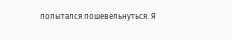попытался пошевельнуться. Я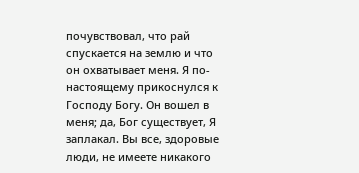почувствовал, что рай спускается на землю и что он охватывает меня. Я по-настоящему прикоснулся к Господу Богу. Он вошел в меня; да, Бог существует, Я заплакал. Вы все, здоровые люди, не имеете никакого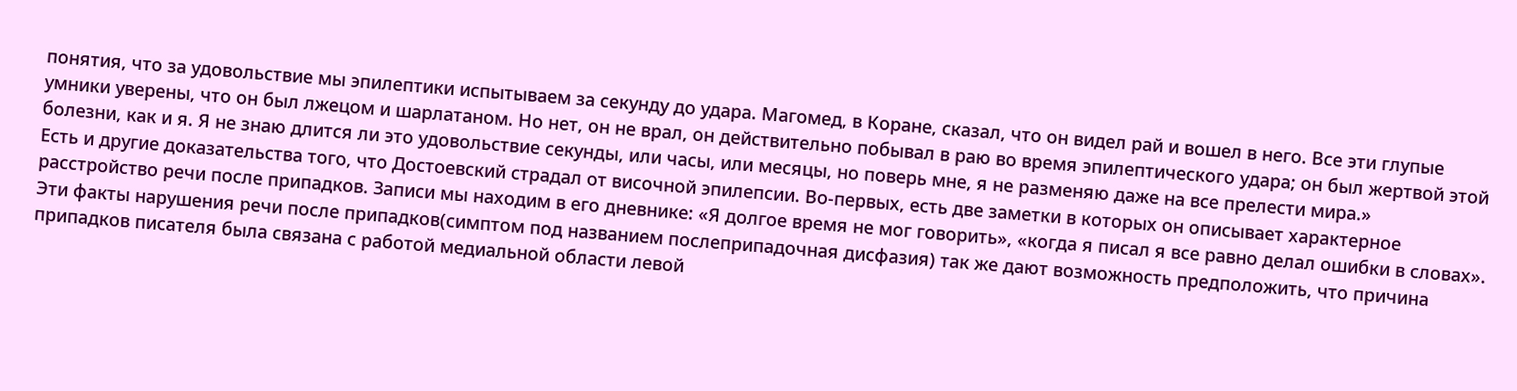понятия, что за удовольствие мы эпилептики испытываем за секунду до удара. Магомед, в Коране, сказал, что он видел рай и вошел в него. Все эти глупые умники уверены, что он был лжецом и шарлатаном. Но нет, он не врал, он действительно побывал в раю во время эпилептического удара; он был жертвой этой болезни, как и я. Я не знаю длится ли это удовольствие секунды, или часы, или месяцы, но поверь мне, я не разменяю даже на все прелести мира.»
Есть и другие доказательства того, что Достоевский страдал от височной эпилепсии. Во-первых, есть две заметки в которых он описывает характерное расстройство речи после припадков. Записи мы находим в его дневнике: «Я долгое время не мог говорить», «когда я писал я все равно делал ошибки в словах». Эти факты нарушения речи после припадков(симптом под названием послеприпадочная дисфазия) так же дают возможность предположить, что причина припадков писателя была связана с работой медиальной области левой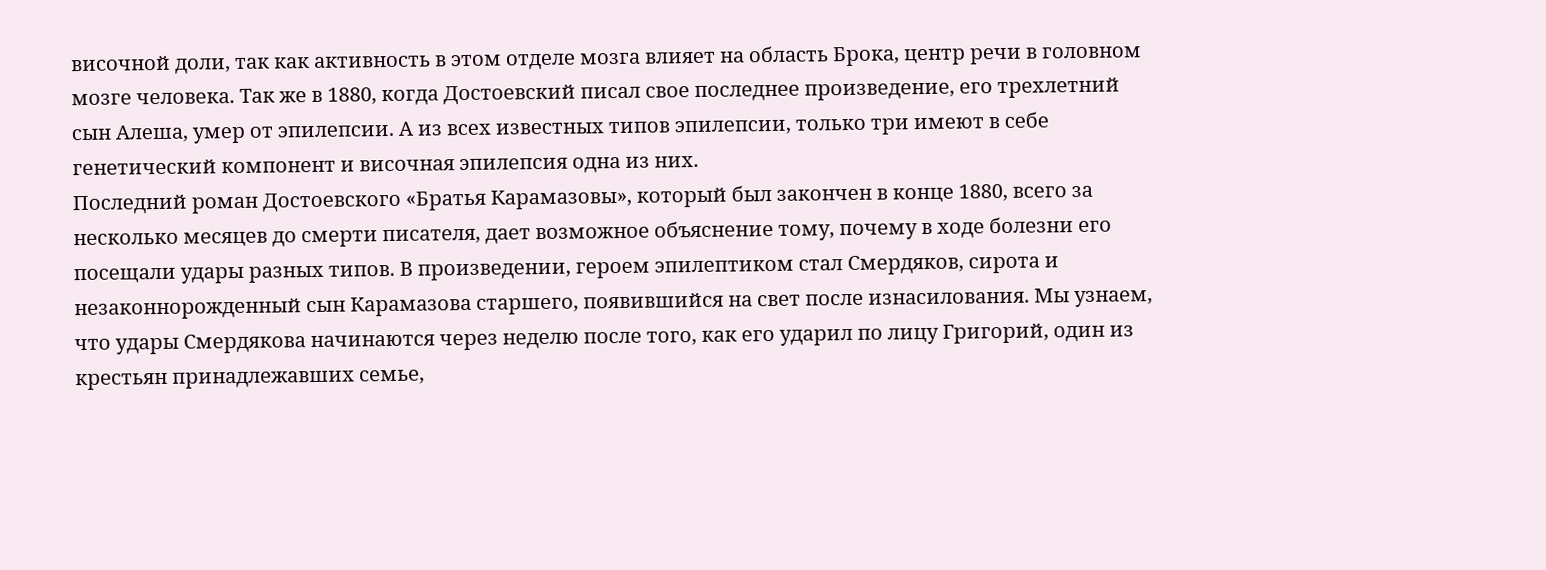височной доли, так как активность в этом отделе мозга влияет на область Брока, центр речи в головном мозге человека. Так же в 1880, когда Достоевский писал свое последнее произведение, его трехлетний сын Алеша, умер от эпилепсии. А из всех известных типов эпилепсии, только три имеют в себе генетический компонент и височная эпилепсия одна из них.
Последний роман Достоевского «Братья Карамазовы», который был закончен в конце 1880, всего за несколько месяцев до смерти писателя, дает возможное объяснение тому, почему в ходе болезни его посещали удары разных типов. В произведении, героем эпилептиком стал Смердяков, сирота и незаконнорожденный сын Карамазова старшего, появившийся на свет после изнасилования. Мы узнаем, что удары Смердякова начинаются через неделю после того, как его ударил по лицу Григорий, один из крестьян принадлежавших семье,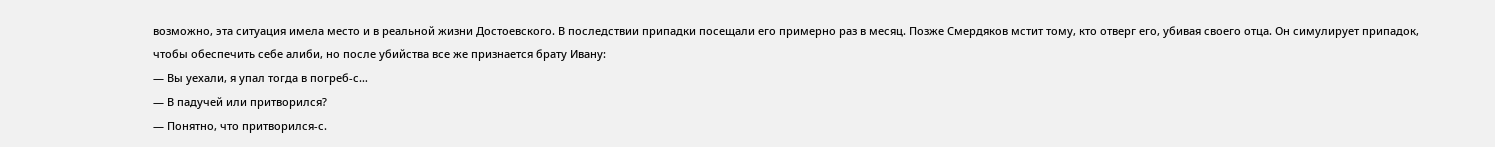возможно, эта ситуация имела место и в реальной жизни Достоевского. В последствии припадки посещали его примерно раз в месяц. Позже Смердяков мстит тому, кто отверг его, убивая своего отца. Он симулирует припадок, чтобы обеспечить себе алиби, но после убийства все же признается брату Ивану:
— Вы уехали, я упал тогда в погреб-с…
— В падучей или притворился?
— Понятно, что притворился-с.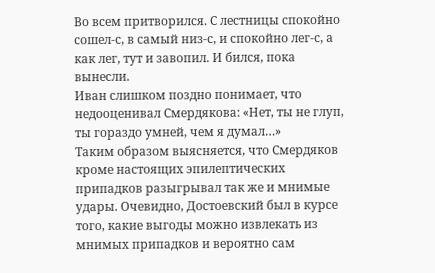Во всем притворился. С лестницы спокойно сошел-с, в самый низ-с, и спокойно лег-с, а как лег, тут и завопил. И бился, пока вынесли.
Иван слишком поздно понимает, что недооценивал Смердякова: «Нет, ты не глуп, ты гораздо умней, чем я думал…»
Таким образом выясняется, что Смердяков кроме настоящих эпилептических припадков разыгрывал так же и мнимые удары. Очевидно, Достоевский был в курсе того, какие выгоды можно извлекать из мнимых припадков и вероятно сам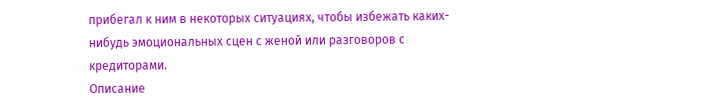прибегал к ним в некоторых ситуациях, чтобы избежать каких-нибудь эмоциональных сцен с женой или разговоров с кредиторами.
Описание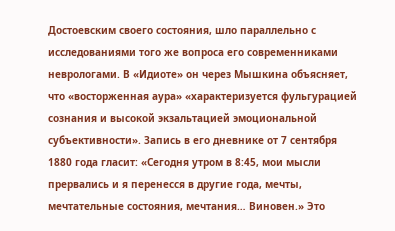Достоевским своего состояния, шло параллельно с исследованиями того же вопроса его современниками неврологами. В «Идиоте» он через Мышкина объясняет, что «восторженная аура» «характеризуется фульгурацией сознания и высокой экзальтацией эмоциональной субъективности». Запись в его дневнике от 7 сентября 1880 года гласит: «Сегодня утром в 8:45, мои мысли прервались и я перенесся в другие года, мечты, мечтательные состояния, мечтания… Виновен.» Это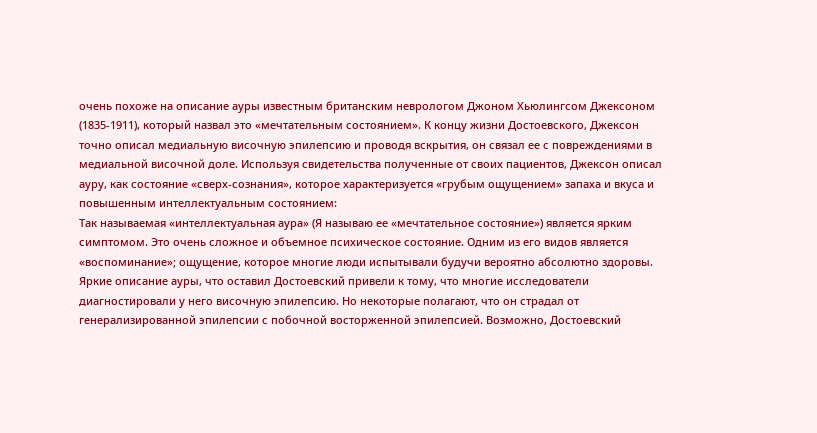очень похоже на описание ауры известным британским неврологом Джоном Хьюлингсом Джексоном (1835-1911), который назвал это «мечтательным состоянием». К концу жизни Достоевского, Джексон точно описал медиальную височную эпилепсию и проводя вскрытия, он связал ее с повреждениями в медиальной височной доле. Используя свидетельства полученные от своих пациентов, Джексон описал ауру, как состояние «сверх-сознания», которое характеризуется «грубым ощущением» запаха и вкуса и повышенным интеллектуальным состоянием:
Так называемая «интеллектуальная аура» (Я называю ее «мечтательное состояние») является ярким симптомом. Это очень сложное и объемное психическое состояние. Одним из его видов является «воспоминание»; ощущение, которое многие люди испытывали будучи вероятно абсолютно здоровы.
Яркие описание ауры, что оставил Достоевский привели к тому, что многие исследователи диагностировали у него височную эпилепсию. Но некоторые полагают, что он страдал от генерализированной эпилепсии с побочной восторженной эпилепсией. Возможно, Достоевский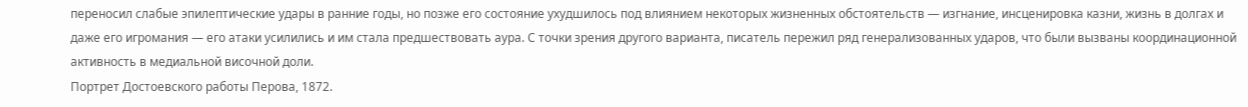переносил слабые эпилептические удары в ранние годы, но позже его состояние ухудшилось под влиянием некоторых жизненных обстоятельств — изгнание, инсценировка казни, жизнь в долгах и даже его игромания — его атаки усилились и им стала предшествовать аура. С точки зрения другого варианта, писатель пережил ряд генерализованных ударов, что были вызваны координационной активность в медиальной височной доли.
Портрет Достоевского работы Перова, 1872.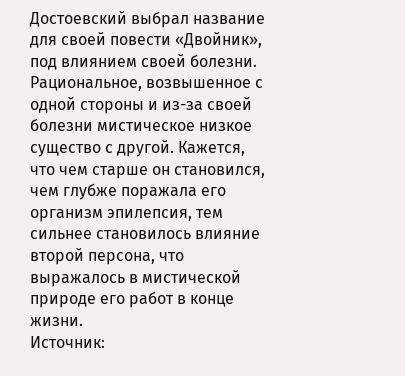Достоевский выбрал название для своей повести «Двойник», под влиянием своей болезни. Рациональное, возвышенное с одной стороны и из-за своей болезни мистическое низкое существо с другой. Кажется, что чем старше он становился, чем глубже поражала его организм эпилепсия, тем сильнее становилось влияние второй персона, что выражалось в мистической природе его работ в конце жизни.
Источник: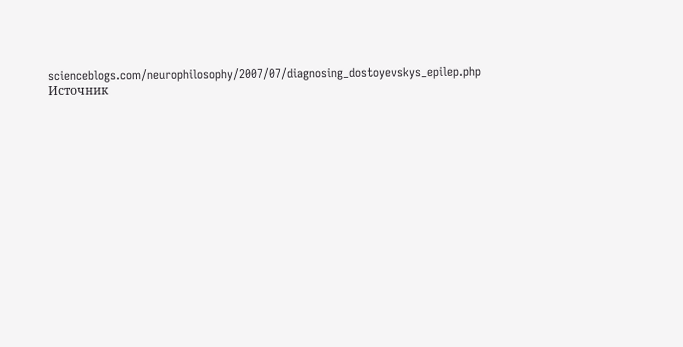scienceblogs.com/neurophilosophy/2007/07/diagnosing_dostoyevskys_epilep.php
Источник